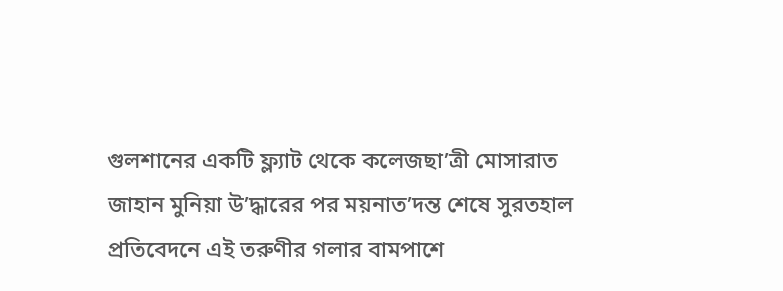গুলশানের একটি ফ্ল্যাট থেকে কলেজছা’ত্রী মোসারাত জাহান মুনিয়া উ’দ্ধারের পর ময়নাত’দন্ত শেষে সুরতহাল প্রতিবেদনে এই তরুণীর গলার বামপাশে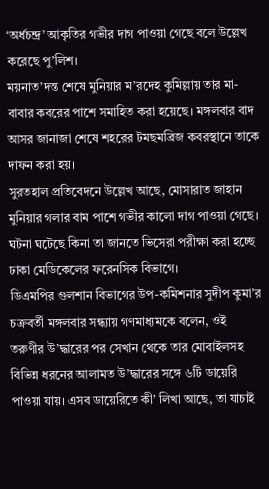‘অর্ধচন্দ্র’ আকৃতির গভীর দাগ পাওয়া গেছে বলে উল্লেখ করেছে পু’লিশ।
ময়নাত’দন্ত শেষে মুনিয়ার ম’রদেহ কুমিল্লায় তার মা-বাবার কবরের পাশে সমাহিত করা হয়েছে। মঙ্গলবার বাদ আসর জানাজা শেষে শহরের টমছমব্রিজ কবরস্থানে তাকে দাফন করা হয়।
সুরতহাল প্রতিবেদনে উল্লেখ আছে, মোসারাত জাহান মুনিয়ার গলার বাম পাশে গভীর কালো দাগ পাওয়া গেছে। ঘটনা ঘটেছে কিনা তা জানতে ভিসেরা পরীক্ষা করা হচ্ছে ঢাকা মেডিকেলের ফরেনসিক বিভাগে।
ডিএমপির গুলশান বিভাগের উপ-কমিশনার সুদীপ কুমা’র চক্রবর্তী মঙ্গলবার সন্ধ্যায় গণমাধ্যমকে বলেন, ওই তরুণীর উ’দ্ধারের পর সেখান থেকে তার মোবাইলসহ বিভিন্ন ধরনের আলামত উ’দ্ধারের সঙ্গে ৬টি ডায়েরি পাওয়া যায়। এসব ডায়েরিতে কী’ লিখা আছে, তা যাচাই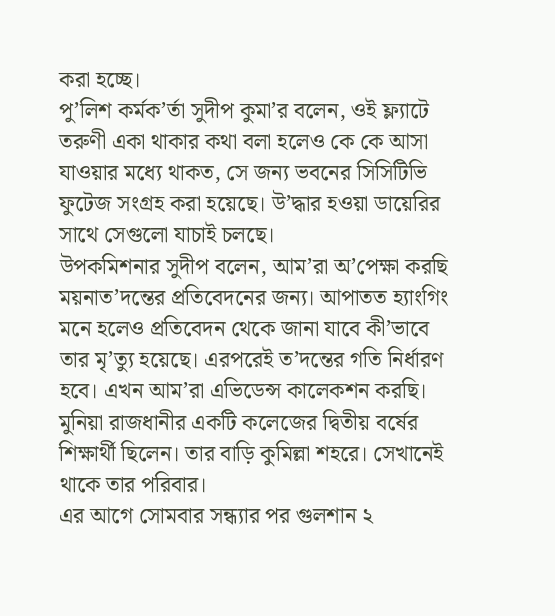করা হচ্ছে।
পু’লিশ কর্মক’র্তা সুদীপ কুমা’র বলেন, ওই ফ্ল্যাটে তরুণী একা থাকার কথা বলা হলেও কে কে আসা যাওয়ার মধ্যে থাকত, সে জন্য ভবনের সিসিটিভি ফুটেজ সংগ্রহ করা হয়েছে। উ’দ্ধার হওয়া ডায়েরির সাথে সেগুলো যাচাই চলছে।
উপকমিশনার সুদীপ বলেন, আম’রা অ’পেক্ষা করছি ময়নাত’দন্তের প্রতিবেদনের জন্য। আপাতত হ্যাংগিং মনে হলেও প্রতিবেদন থেকে জানা যাবে কী’ভাবে তার মৃ’ত্যু হয়েছে। এরপরেই ত’দন্তের গতি নির্ধারণ হবে। এখন আম’রা এভিডেন্স কালেকশন করছি।
মুনিয়া রাজধানীর একটি কলেজের দ্বিতীয় বর্ষের শিক্ষার্থী ছিলেন। তার বাড়ি কুমিল্লা শহরে। সেখানেই থাকে তার পরিবার।
এর আগে সোমবার সন্ধ্যার পর গুলশান ২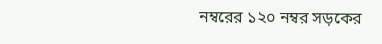নম্বরের ১২০ নম্বর সড়কের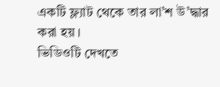একটি ফ্ল্যাট থেকে তার লা’শ উ’দ্ধার করা হয়।
ভিডিওটি দেখতে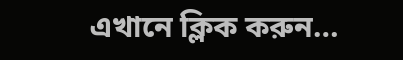এখানে ক্লিক করুন…